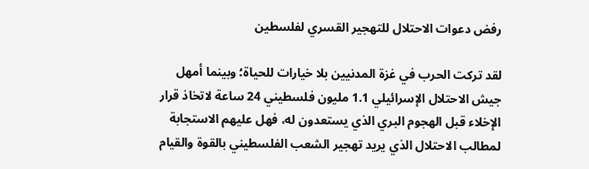رفض دعوات الاحتلال للتهجير القسري لفلسطين

لقد تركت الحرب في غزة المدنيين بلا خيارات للحياة؛ وبينما أمهل جيش الاحتلال الإسرائيلي 1.1 مليون فلسطيني 24 ساعة لاتخاذ قرار الإخلاء قبل الهجوم البري الذي يستعدون له، فهل عليهم الاستجابة لمطالب الاحتلال الذي يريد تهجير الشعب الفلسطيني بالقوة والقيام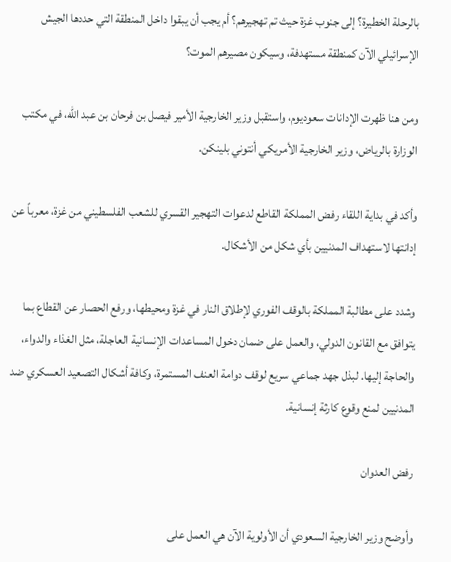بالرحلة الخطيرة؟ إلى جنوب غزة حيث تم تهجيرهم؟ أم يجب أن يبقوا داخل المنطقة التي حددها الجيش الإسرائيلي الآن كمنطقة مستهدفة، وسيكون مصيرهم الموت؟

ومن هنا ظهرت الإدانات سعوديوم، واستقبل وزير الخارجية الأمير فيصل بن فرحان بن عبد الله، في مكتب الوزارة بالرياض، وزير الخارجية الأمريكي أنتوني بلينكن.

وأكد في بداية اللقاء رفض المملكة القاطع لدعوات التهجير القسري للشعب الفلسطيني من غزة، معرباً عن إدانتها لاستهداف المدنيين بأي شكل من الأشكال.

وشدد على مطالبة المملكة بالوقف الفوري لإطلاق النار في غزة ومحيطها، ورفع الحصار عن القطاع بما يتوافق مع القانون الدولي، والعمل على ضمان دخول المساعدات الإنسانية العاجلة، مثل الغذاء والدواء، والحاجة إليها. لبذل جهد جماعي سريع لوقف دوامة العنف المستمرة، وكافة أشكال التصعيد العسكري ضد المدنيين لمنع وقوع كارثة إنسانية.

رفض العدوان

وأوضح وزير الخارجية السعودي أن الأولوية الآن هي العمل على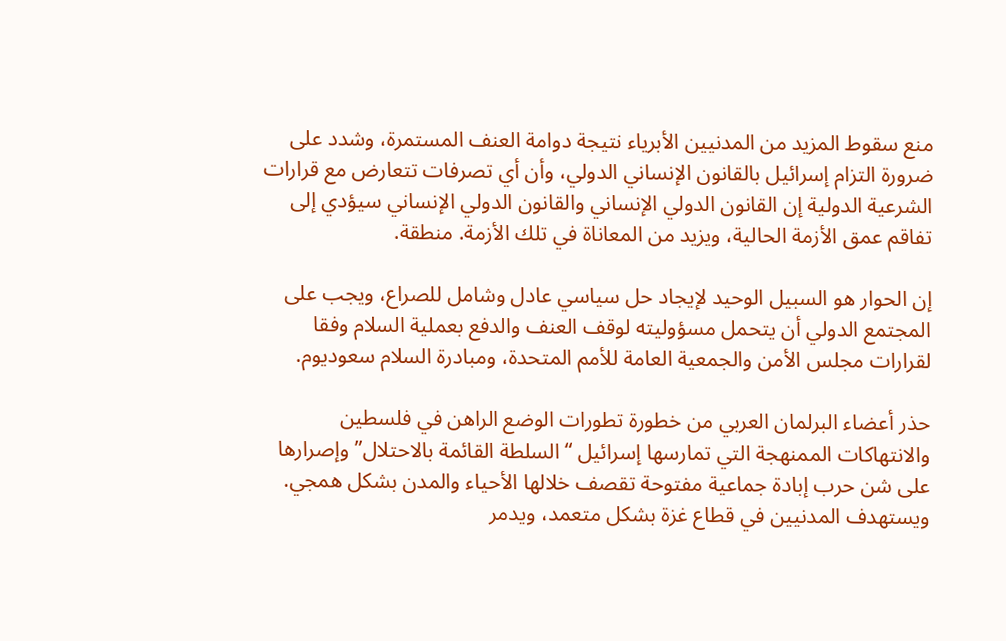منع سقوط المزيد من المدنيين الأبرياء نتيجة دوامة العنف المستمرة، وشدد على ضرورة التزام إسرائيل بالقانون الإنساني الدولي، وأن أي تصرفات تتعارض مع قرارات الشرعية الدولية إن القانون الدولي الإنساني والقانون الدولي الإنساني سيؤدي إلى تفاقم عمق الأزمة الحالية، ويزيد من المعاناة في تلك الأزمة. منطقة.

إن الحوار هو السبيل الوحيد لإيجاد حل سياسي عادل وشامل للصراع، ويجب على المجتمع الدولي أن يتحمل مسؤوليته لوقف العنف والدفع بعملية السلام وفقا لقرارات مجلس الأمن والجمعية العامة للأمم المتحدة، ومبادرة السلام سعوديوم.

حذر أعضاء البرلمان العربي من خطورة تطورات الوضع الراهن في فلسطين والانتهاكات الممنهجة التي تمارسها إسرائيل “السلطة القائمة بالاحتلال” وإصرارها على شن حرب إبادة جماعية مفتوحة تقصف خلالها الأحياء والمدن بشكل همجي. ويستهدف المدنيين في قطاع غزة بشكل متعمد، ويدمر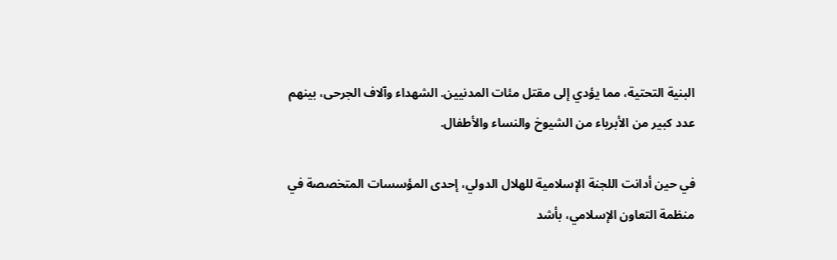البنية التحتية، مما يؤدي إلى مقتل مئات المدنيين. الشهداء وآلاف الجرحى، بينهم عدد كبير من الأبرياء من الشيوخ والنساء والأطفال.

في حين أدانت اللجنة الإسلامية للهلال الدولي، إحدى المؤسسات المتخصصة في منظمة التعاون الإسلامي، بأشد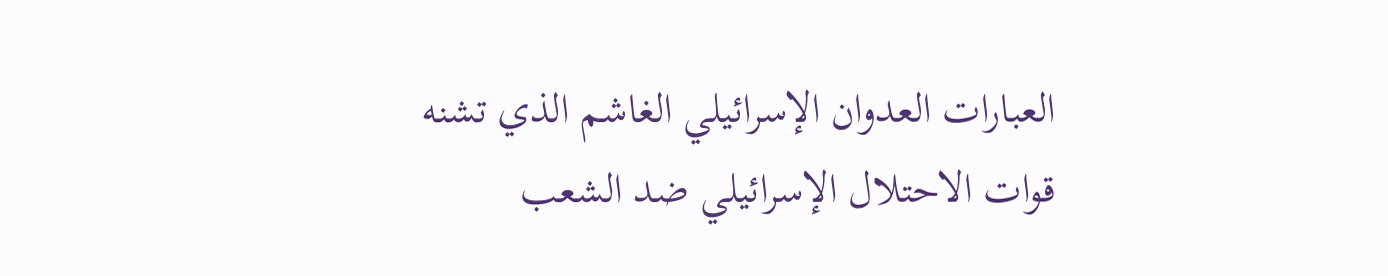العبارات العدوان الإسرائيلي الغاشم الذي تشنه قوات الاحتلال الإسرائيلي ضد الشعب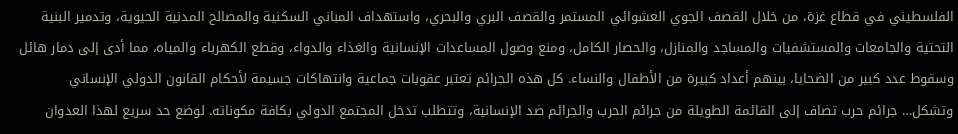الفلسطيني في قطاع غزة، من خلال القصف الجوي العشوائي المستمر والقصف البري والبحري، واستهداف المباني السكنية والمصالح المدنية الحيوية، وتدمير البنية التحتية والجامعات والمستشفيات والمساجد والمنازل، والحصار الكامل، ومنع وصول المساعدات الإنسانية والغذاء والدواء، وقطع الكهرباء والمياه، مما أدى إلى دمار هائل وسقوط عدد كبير من الضحايا، بينهم أعداد كبيرة من الأطفال والنساء. كل هذه الجرائم تعتبر عقوبات جماعية وانتهاكات جسيمة لأحكام القانون الدولي الإنساني وتشكل… جرائم حرب تضاف إلى القائمة الطويلة من جرائم الحرب والجرائم ضد الإنسانية، وتتطلب تدخل المجتمع الدولي بكافة مكوناته. لوضع حد سريع لهذا العدوان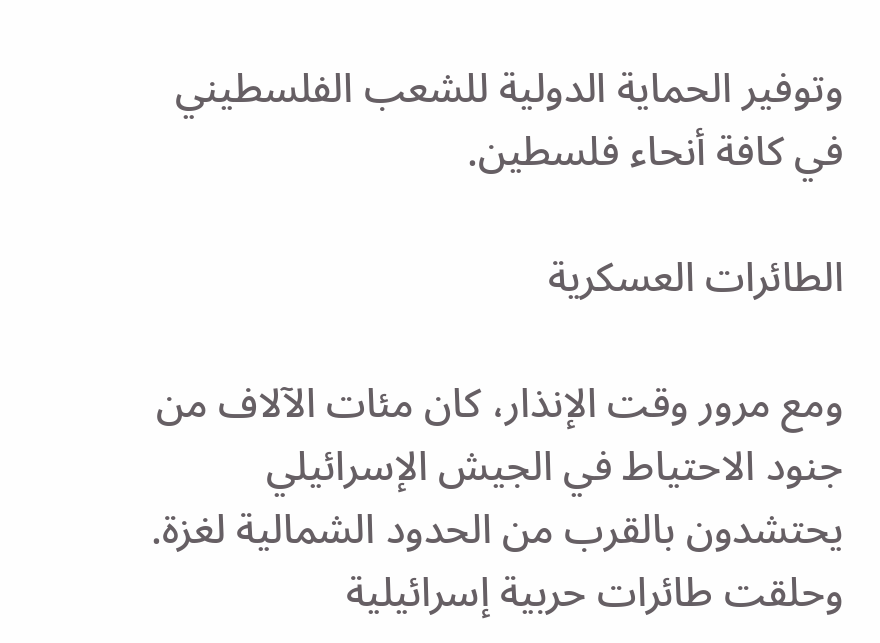وتوفير الحماية الدولية للشعب الفلسطيني في كافة أنحاء فلسطين.

الطائرات العسكرية

ومع مرور وقت الإنذار، كان مئات الآلاف من جنود الاحتياط في الجيش الإسرائيلي يحتشدون بالقرب من الحدود الشمالية لغزة. وحلقت طائرات حربية إسرائيلية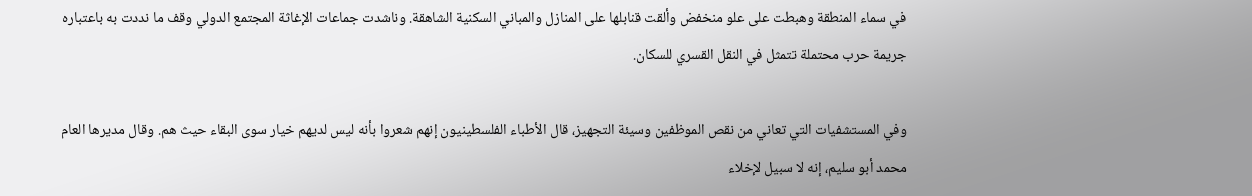في سماء المنطقة وهبطت على علو منخفض وألقت قنابلها على المنازل والمباني السكنية الشاهقة. وناشدت جماعات الإغاثة المجتمع الدولي وقف ما نددت به باعتباره جريمة حرب محتملة تتمثل في النقل القسري للسكان.

وفي المستشفيات التي تعاني من نقص الموظفين وسيئة التجهيز، قال الأطباء الفلسطينيون إنهم شعروا بأنه ليس لديهم خيار سوى البقاء حيث هم. وقال مديرها العام محمد أبو سليم، إنه لا سبيل لإخلاء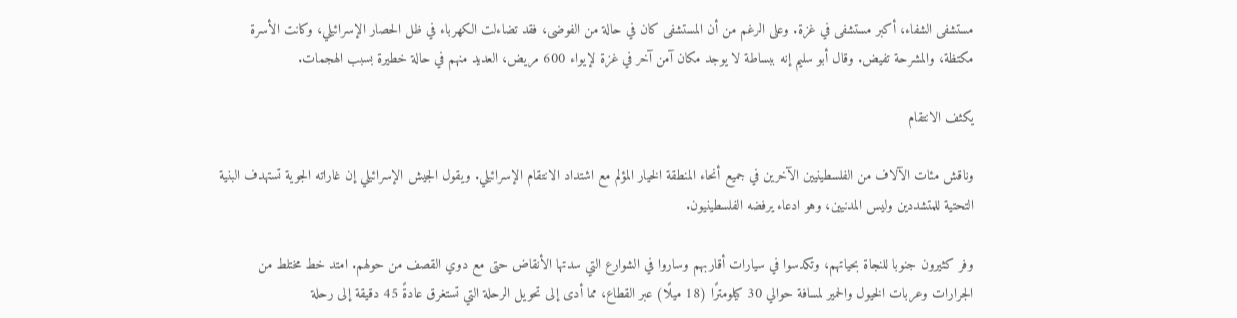مستشفى الشفاء، أكبر مستشفى في غزة. وعلى الرغم من أن المستشفى كان في حالة من الفوضى، فقد تضاءلت الكهرباء في ظل الحصار الإسرائيلي، وكانت الأسرة مكتظة، والمشرحة تفيض. وقال أبو سليم إنه ببساطة لا يوجد مكان آمن آخر في غزة لإيواء 600 مريض، العديد منهم في حالة خطيرة بسبب الهجمات.

يكثف الانتقام

وناقش مئات الآلاف من الفلسطينيين الآخرين في جميع أنحاء المنطقة الخيار المؤلم مع اشتداد الانتقام الإسرائيلي. ويقول الجيش الإسرائيلي إن غاراته الجوية تستهدف البنية التحتية للمتشددين وليس المدنيين، وهو ادعاء يرفضه الفلسطينيون.

وفر كثيرون جنوبا للنجاة بحياتهم، وتكدسوا في سيارات أقاربهم وساروا في الشوارع التي سدتها الأنقاض حتى مع دوي القصف من حولهم. امتد خط مختلط من الجرارات وعربات الخيول والحمير لمسافة حوالي 30 كيلومترًا (18 ميلًا) عبر القطاع، مما أدى إلى تحويل الرحلة التي تستغرق عادةً 45 دقيقة إلى رحلة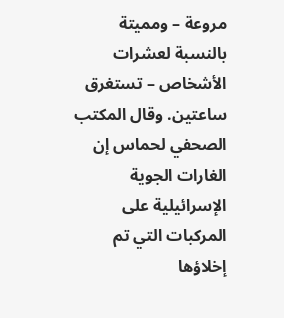مروعة – ومميتة بالنسبة لعشرات الأشخاص – تستغرق ساعتين. وقال المكتب الصحفي لحماس إن الغارات الجوية الإسرائيلية على المركبات التي تم إخلاؤها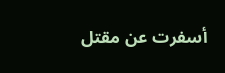أسفرت عن مقتل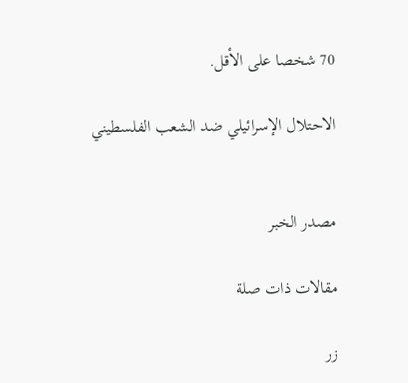70 شخصا على الأقل.

الاحتلال الإسرائيلي ضد الشعب الفلسطيني


مصدر الخبر

مقالات ذات صلة

زر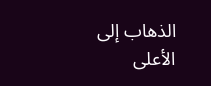الذهاب إلى الأعلى